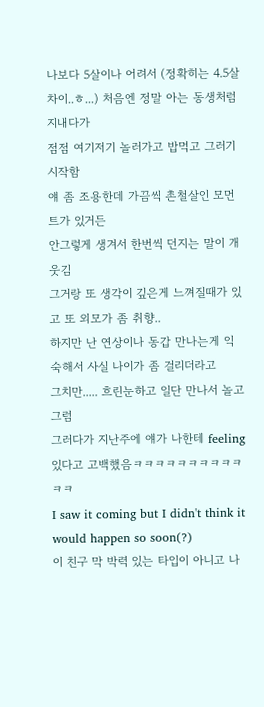나보다 5살이나 어려서 (정확히는 4.5살 차이..ㅎ...) 처음엔 정말 아는 동생처럼 지내다가
점점 여기저기 놀러가고 밥먹고 그러기 시작함
얘 좀 조용한데 가끔씩 촌철살인 모먼트가 있거든
안그렇게 생겨서 한번씩 던지는 말이 개웃김
그거랑 또 생각이 깊은게 느껴질때가 있고 또 외모가 좀 취향..
하지만 난 연상이나 동갑 만나는게 익숙해서 사실 나이가 좀 걸리더라고
그치만..... 흐린눈하고 일단 만나서 놀고 그럼
그러다가 지난주에 얘가 나한테 feeling 있다고 고백했음ㅋㅋㅋㅋㅋㅋㅋㅋㅋㅋㅋㅋ
I saw it coming but I didn't think it would happen so soon(?)
이 친구 막 박력 있는 타입이 아니고 나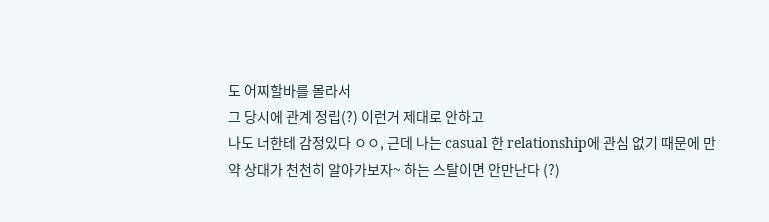도 어찌할바를 몰라서
그 당시에 관계 정립(?) 이런거 제대로 안하고
나도 너한테 감정있다 ㅇㅇ, 근데 나는 casual 한 relationship에 관심 없기 때문에 만약 상대가 천천히 알아가보자~ 하는 스탈이면 안만난다 (?)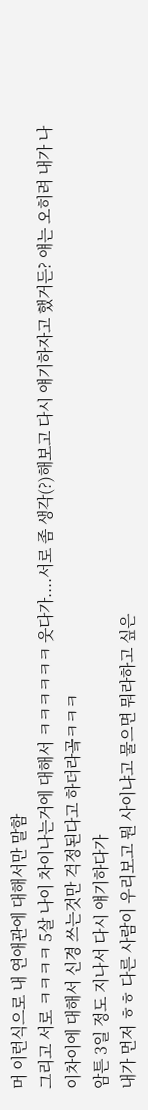머 이런식으로 내 연애관에 대해서만 말함
그리고 서로 ㅋㅋㅋㅋ 5살 나이 차이나는거에 대해서 ㅋㅋㅋㅋㅋㅋ 웃다가....서로 좀 생각(?)해보고 다시 얘기하자고 했거든? 얘는 오히려 내가 나이차이에 대해서 신경 쓰는것만 걱정된다고 하더라곸ㅋㅋㅋ
암튼 3일 정도 지나서 다시 얘기하다가
내가 먼저 ㅎㅎ 다른 사람이 우리보고 뭔 사이냐고 물으면 뭐라하고 싶은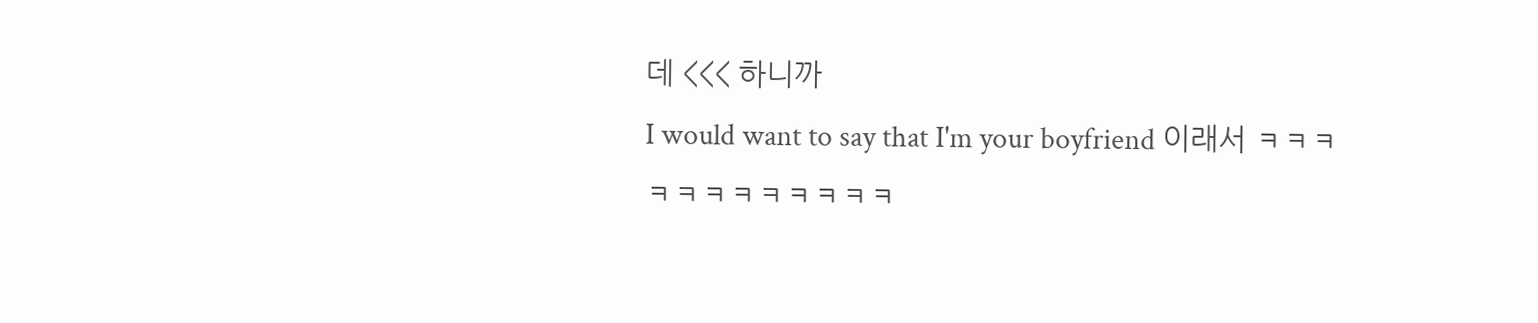데 <<< 하니까
I would want to say that I'm your boyfriend 이래서 ㅋㅋㅋㅋㅋㅋㅋㅋㅋㅋㅋㅋ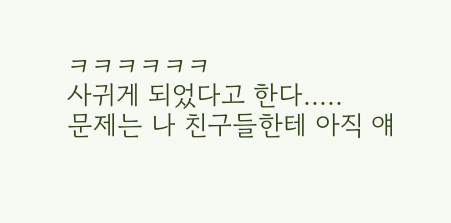ㅋㅋㅋㅋㅋㅋ
사귀게 되었다고 한다.....
문제는 나 친구들한테 아직 얘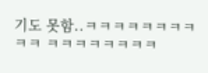기도 못함..ㅋㅋㅋㅋㅋㅋㅋㅋㅋㅋ ㅋㅋㅋㅋㅋㅋㅋㅋ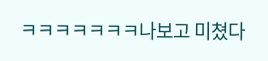ㅋㅋㅋㅋㅋㅋㅋ나보고 미쳤다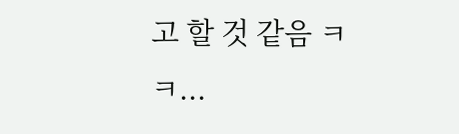고 할 것 같음 ㅋㅋ...